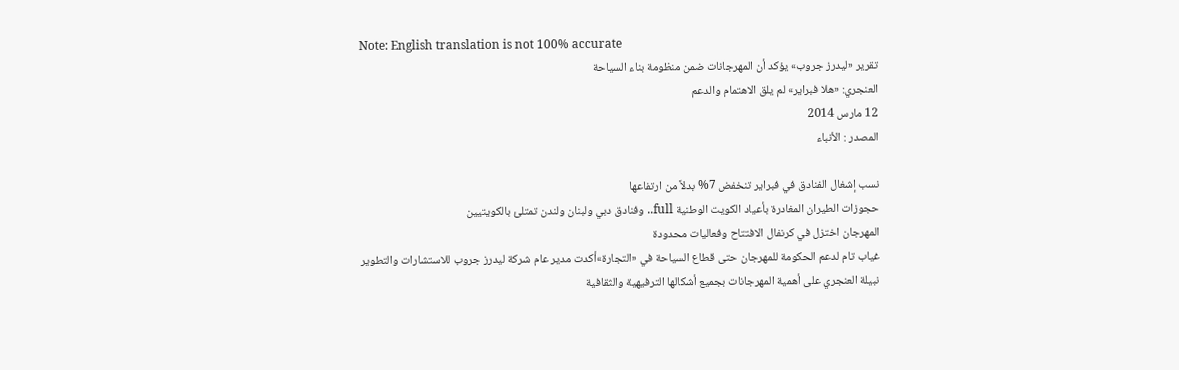Note: English translation is not 100% accurate
تقرير «ليدرز جروب» يؤكد أن المهرجانات ضمن منظومة بناء السياحة
العنجري: «هلا فبراير» لم يلق الاهتمام والدعم
12 مارس 2014
المصدر : الأنباء

نسب إشغال الفنادق في فبراير تنخفض 7% بدلاً من ارتفاعها
حجوزات الطيران المغادرة بأعياد الكويت الوطنية full.. وفنادق دبي ولبنان ولندن تمتلئ بالكويتيين
المهرجان اختزل في كرنفال الافتتاح وفعاليات محدودة
غياب تام لدعم الحكومة للمهرجان حتى قطاع السياحة في «التجارة»أكدت مدير عام شركة ليدرز جروب للاستشارات والتطوير نبيلة العنجري على أهمية المهرجانات بجميع أشكالها الترفيهية والثقافية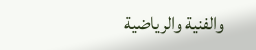والفنية والرياضية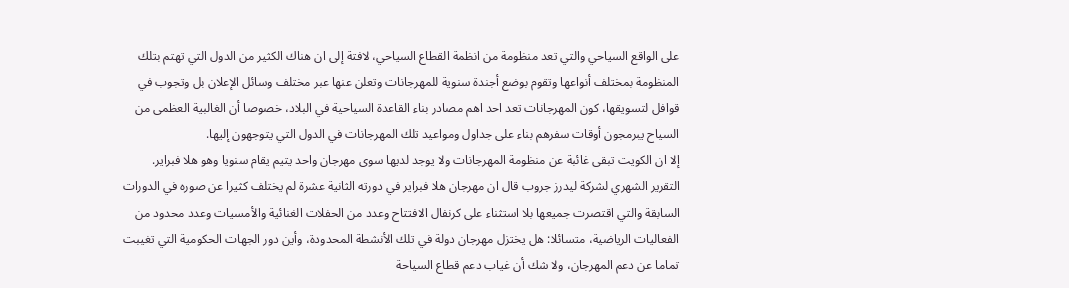على الواقع السياحي والتي تعد منظومة من انظمة القطاع السياحي، لافتة إلى ان هناك الكثير من الدول التي تهتم بتلك المنظومة بمختلف أنواعها وتقوم بوضع أجندة سنوية للمهرجانات وتعلن عنها عبر مختلف وسائل الإعلان بل وتجوب في قوافل لتسويقها، كون المهرجانات تعد احد اهم مصادر بناء القاعدة السياحية في البلاد، خصوصا أن الغالبية العظمى من السياح يبرمجون أوقات سفرهم بناء على جداول ومواعيد تلك المهرجانات في الدول التي يتوجهون إليها.
إلا ان الكويت تبقى غائبة عن منظومة المهرجانات ولا يوجد لديها سوى مهرجان واحد يتيم يقام سنويا وهو هلا فبراير.
التقرير الشهري لشركة ليدرز جروب قال ان مهرجان هلا فبراير في دورته الثانية عشرة لم يختلف كثيرا عن صوره في الدورات السابقة والتي اقتصرت جميعها بلا استثناء على كرنفال الافتتاح وعدد من الحفلات الغنائية والأمسيات وعدد محدود من الفعاليات الرياضية، متسائلا: هل يختزل مهرجان دولة في تلك الأنشطة المحدودة، وأين دور الجهات الحكومية التي تغيبت تماما عن دعم المهرجان، ولا شك أن غياب دعم قطاع السياحة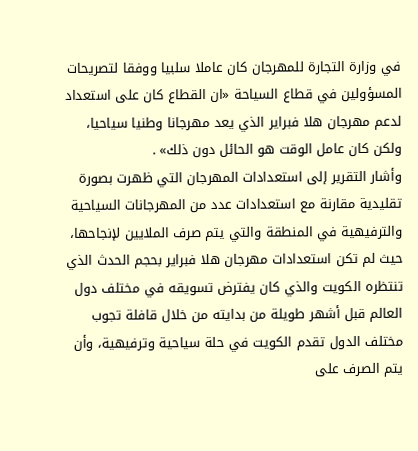في وزارة التجارة للمهرجان كان عاملا سلبيا ووفقا لتصريحات المسؤولين في قطاع السياحة «ان القطاع كان على استعداد لدعم مهرجان هلا فبراير الذي يعد مهرجانا وطنيا سياحيا، ولكن كان عامل الوقت هو الحائل دون ذلك» .
وأشار التقرير إلى استعدادات المهرجان التي ظهرت بصورة تقليدية مقارنة مع استعدادات عدد من المهرجانات السياحية والترفيهية في المنطقة والتي يتم صرف الملايين لإنجاحها، حيث لم تكن استعدادات مهرجان هلا فبراير بحجم الحدث الذي تنتظره الكويت والذي كان يفترض تسويقه في مختلف دول العالم قبل أشهر طويلة من بدايته من خلال قافلة تجوب مختلف الدول تقدم الكويت في حلة سياحية وترفيهية، وأن يتم الصرف على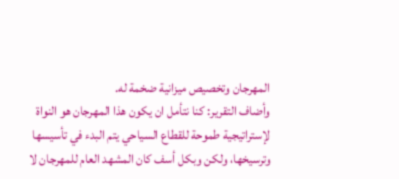المهرجان وتخصيص ميزانية ضخمة له.
وأضاف التقرير: كنا نتأمل ان يكون هذا المهرجان هو النواة لإستراتيجية طموحة للقطاع السياحي يتم البدء في تأسيسها وترسيخها، ولكن وبكل أسف كان المشهد العام للمهرجان لا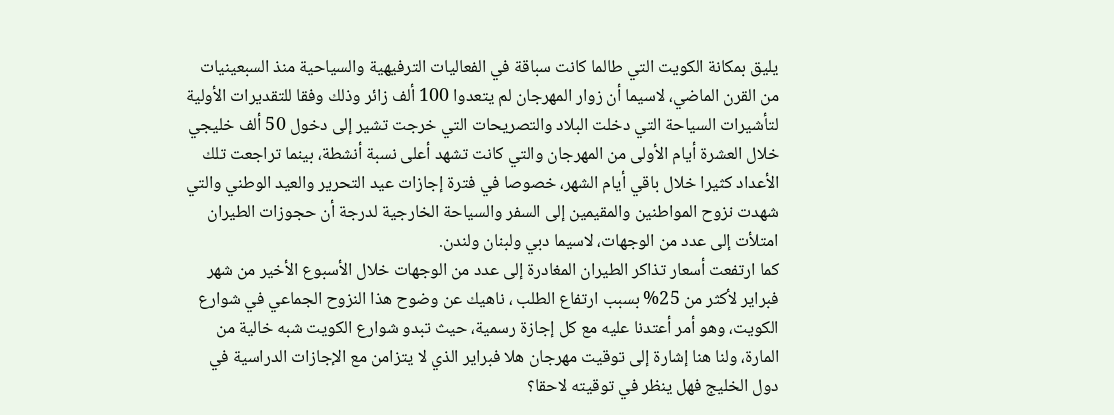يليق بمكانة الكويت التي طالما كانت سباقة في الفعاليات الترفيهية والسياحية منذ السبعينيات من القرن الماضي، لاسيما أن زوار المهرجان لم يتعدوا 100 ألف زائر وذلك وفقا للتقديرات الأولية لتأشيرات السياحة التي دخلت البلاد والتصريحات التي خرجت تشير إلى دخول 50 ألف خليجي خلال العشرة أيام الأولى من المهرجان والتي كانت تشهد أعلى نسبة أنشطة، بينما تراجعت تلك الأعداد كثيرا خلال باقي أيام الشهر، خصوصا في فترة إجازات عيد التحرير والعيد الوطني والتي شهدت نزوح المواطنين والمقيمين إلى السفر والسياحة الخارجية لدرجة أن حجوزات الطيران امتلأت إلى عدد من الوجهات، لاسيما دبي ولبنان ولندن.
كما ارتفعت أسعار تذاكر الطيران المغادرة إلى عدد من الوجهات خلال الأسبوع الأخير من شهر فبراير لأكثر من 25% بسبب ارتفاع الطلب ، ناهيك عن وضوح هذا النزوح الجماعي في شوارع الكويت، وهو أمر أعتدنا عليه مع كل إجازة رسمية، حيث تبدو شوارع الكويت شبه خالية من المارة، ولنا هنا إشارة إلى توقيت مهرجان هلا فبراير الذي لا يتزامن مع الإجازات الدراسية في دول الخليج فهل ينظر في توقيته لاحقا؟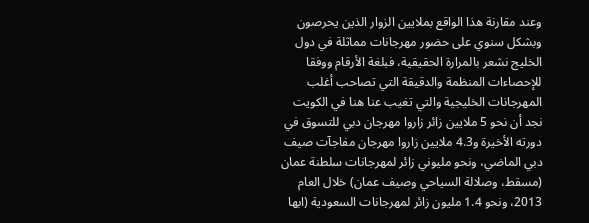وعند مقارنة هذا الواقع بملايين الزوار الذين يحرصون وبشكل سنوي على حضور مهرجانات مماثلة في دول الخليج نشعر بالمرارة الحقيقية، فبلغة الأرقام ووفقا للإحصاءات المنظمة والدقيقة التي تصاحب أغلب المهرجانات الخليجية والتي تغيب عنا هنا في الكويت نجد أن نحو 5 ملايين زائر زاروا مهرجان دبي للتسوق في دورته الأخيرة و4.3 ملايين زاروا مهرجان مفاجآت صيف دبي الماضي، ونحو مليوني زائر لمهرجانات سلطنة عمان (مسقط، وصلالة السياحي وصيف عمان) خلال العام 2013، ونحو 1.4 مليون زائر لمهرجانات السعودية (ابها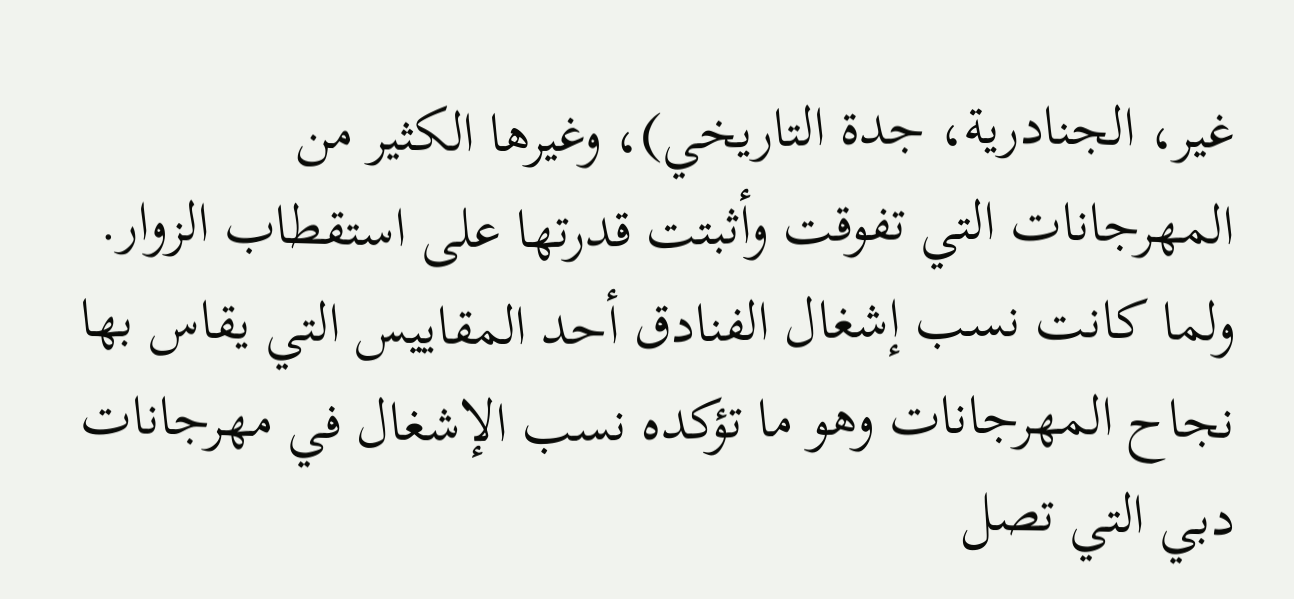غير، الجنادرية، جدة التاريخي)، وغيرها الكثير من المهرجانات التي تفوقت وأثبتت قدرتها على استقطاب الزوار.
ولما كانت نسب إشغال الفنادق أحد المقاييس التي يقاس بها نجاح المهرجانات وهو ما تؤكده نسب الإشغال في مهرجانات دبي التي تصل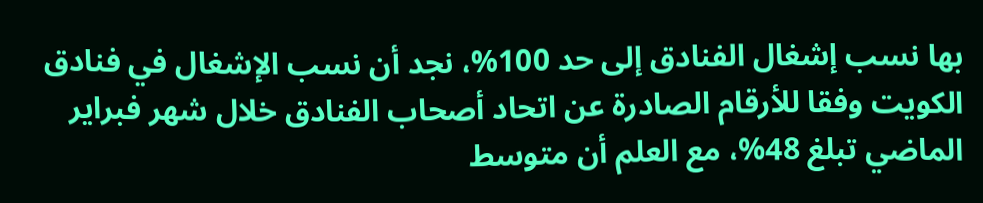بها نسب إشغال الفنادق إلى حد 100%، نجد أن نسب الإشغال في فنادق الكويت وفقا للأرقام الصادرة عن اتحاد أصحاب الفنادق خلال شهر فبراير الماضي تبلغ 48%، مع العلم أن متوسط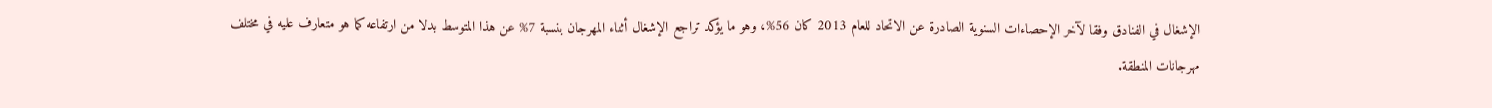الإشغال في الفنادق وفقا لآخر الإحصاءات السنوية الصادرة عن الاتحاد للعام 2013 كان 56%، وهو ما يؤكد تراجع الإشغال أثناء المهرجان بنسبة 7% عن هذا المتوسط بدلا من ارتفاعه كما هو متعارف عليه في مختلف مهرجانات المنطقة.